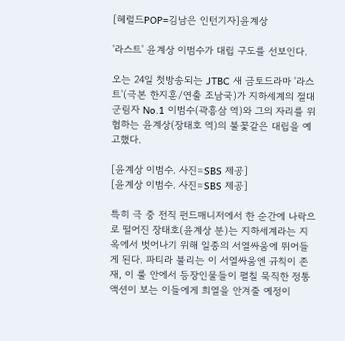[헤럴드POP=김남은 인턴기자]윤계상

'라스트' 윤계상 이범수가 대립 구도를 선보인다.

오는 24일 첫방송되는 JTBC 새 금토드라마 '라스트'(극본 한지훈/연출 조남국)가 지하세계의 절대군림자 No.1 이범수(곽흥삼 역)와 그의 자리를 위협하는 윤계상(장태호 역)의 불꽃같은 대립을 예고했다.

[윤계상 이범수. 사진=SBS 제공]
[윤계상 이범수. 사진=SBS 제공]

특히 극 중 전직 펀드매니저에서 한 순간에 나락으로 떨어진 장태호(윤계상 분)는 지하세계라는 지옥에서 벗어나기 위해 일종의 서열싸움에 뛰어들게 된다. 파티라 불리는 이 서열싸움엔 규칙이 존재, 이 룰 안에서 등장인물들이 펼칠 묵직한 정통 액션이 보는 이들에게 희열을 안겨줄 예정이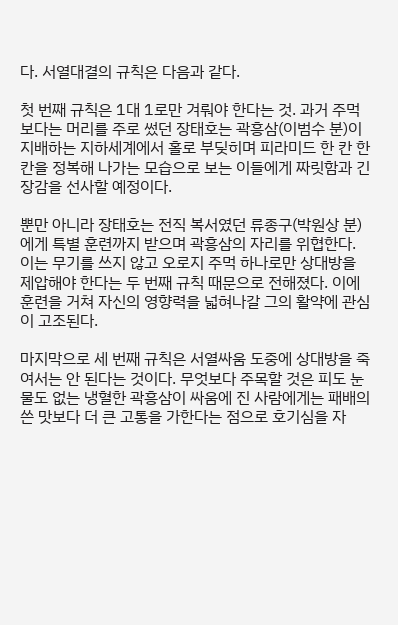다. 서열대결의 규칙은 다음과 같다.

첫 번째 규칙은 1대 1로만 겨뤄야 한다는 것. 과거 주먹보다는 머리를 주로 썼던 장태호는 곽흥삼(이범수 분)이 지배하는 지하세계에서 홀로 부딪히며 피라미드 한 칸 한 칸을 정복해 나가는 모습으로 보는 이들에게 짜릿함과 긴장감을 선사할 예정이다.

뿐만 아니라 장태호는 전직 복서였던 류종구(박원상 분)에게 특별 훈련까지 받으며 곽흥삼의 자리를 위협한다. 이는 무기를 쓰지 않고 오로지 주먹 하나로만 상대방을 제압해야 한다는 두 번째 규칙 때문으로 전해졌다. 이에 훈련을 거쳐 자신의 영향력을 넓혀나갈 그의 활약에 관심이 고조된다.

마지막으로 세 번째 규칙은 서열싸움 도중에 상대방을 죽여서는 안 된다는 것이다. 무엇보다 주목할 것은 피도 눈물도 없는 냉혈한 곽흥삼이 싸움에 진 사람에게는 패배의 쓴 맛보다 더 큰 고통을 가한다는 점으로 호기심을 자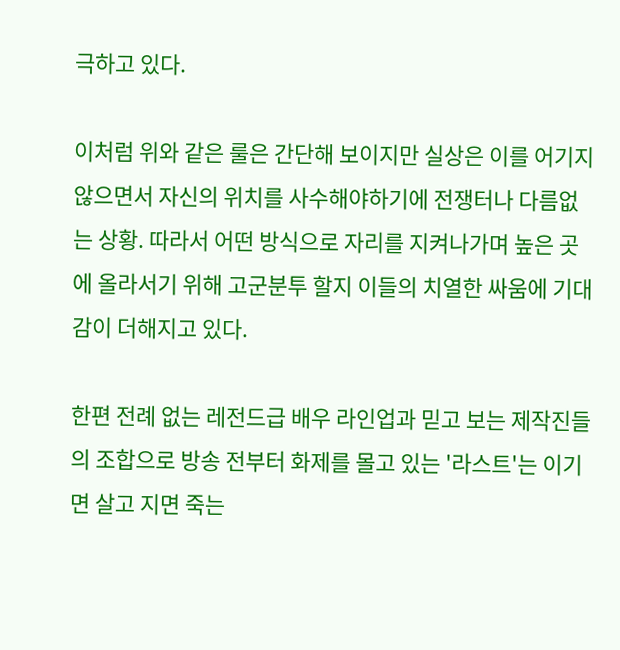극하고 있다.

이처럼 위와 같은 룰은 간단해 보이지만 실상은 이를 어기지 않으면서 자신의 위치를 사수해야하기에 전쟁터나 다름없는 상황. 따라서 어떤 방식으로 자리를 지켜나가며 높은 곳에 올라서기 위해 고군분투 할지 이들의 치열한 싸움에 기대감이 더해지고 있다.

한편 전례 없는 레전드급 배우 라인업과 믿고 보는 제작진들의 조합으로 방송 전부터 화제를 몰고 있는 '라스트'는 이기면 살고 지면 죽는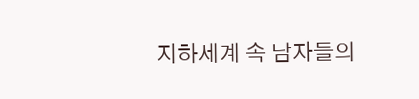지하세계 속 남자들의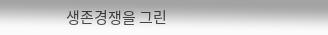생존경쟁을 그린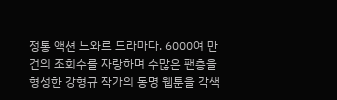정통 액션 느와르 드라마다. 6000여 만 건의 조회수를 자랑하며 수많은 팬층을 형성한 강형규 작가의 동명 웹툰을 각색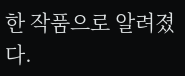한 작품으로 알려졌다.